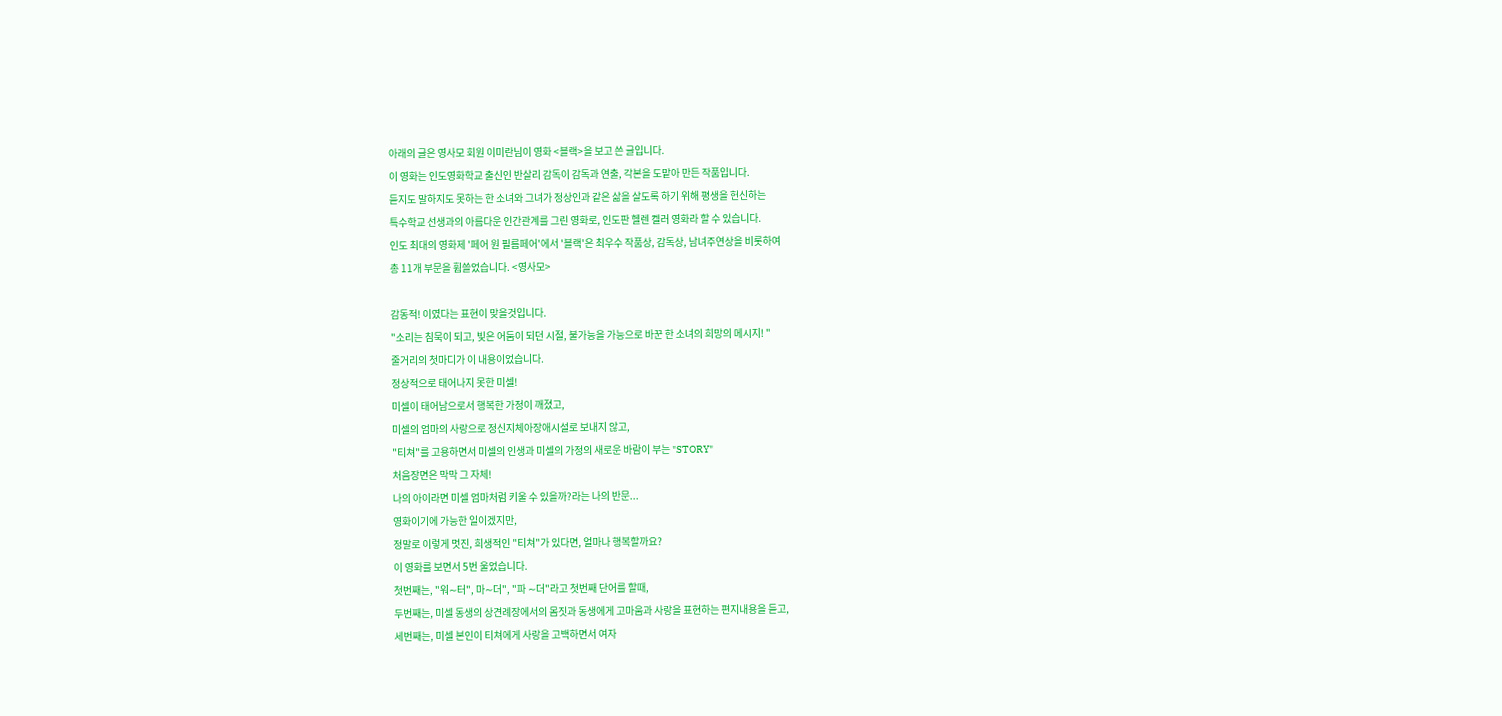아래의 글은 영사모 회원 이미란님이 영화 <블랙>을 보고 쓴 글입니다.
이 영화는 인도영화학교 출신인 반살리 감독이 감독과 연출, 각본을 도맡아 만든 작품입니다.
듣지도 말하지도 못하는 한 소녀와 그녀가 정상인과 같은 삶을 살도록 하기 위해 평생을 헌신하는
특수학교 선생과의 아름다운 인간관계를 그린 영화로, 인도판 헬렌 켈러 영화라 할 수 있습니다.
인도 최대의 영화제 '페어 원 필름페어'에서 '블랙'은 최우수 작품상, 감독상, 남녀주연상을 비롯하여
총 11개 부문을 휩쓸었습니다. <영사모>

감동적! 이였다는 표현이 맞을것입니다.
"소리는 침묵이 되고, 빛은 어둠이 되던 시절, 불가능을 가능으로 바꾼 한 소녀의 희망의 메시지! "
줄거리의 첫마디가 이 내용이었습니다.
정상적으로 태어나지 못한 미셀!
미셀이 태어남으로서 행복한 가정이 깨졌고,
미셀의 엄마의 사랑으로 정신지체아장애시설로 보내지 않고,
"티쳐"를 고용하면서 미셀의 인생과 미셀의 가정의 새로운 바람이 부는 "STORY"
처음장면은 막막 그 자체!
나의 아이라면 미셀 엄마처럼 키울 수 있을까?라는 나의 반문...
영화이기에 가능한 일이겠지만,
정말로 이렇게 멋진, 희생적인 "티쳐"가 있다면, 얼마나 행복할까요?
이 영화를 보면서 5번 울었습니다.
첫번째는, "워∼터", 마∼더", "파 ∼더"라고 첫번째 단어를 할때,
두번째는, 미셀 동생의 상견례장에서의 몸짓과 동생에게 고마움과 사랑을 표현하는 편지내용을 듣고,
세번째는, 미셀 본인이 티쳐에게 사랑을 고백하면서 여자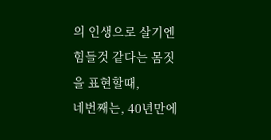의 인생으로 살기엔 힘들것 같다는 몸짓을 표현할때,
네번째는, 40년만에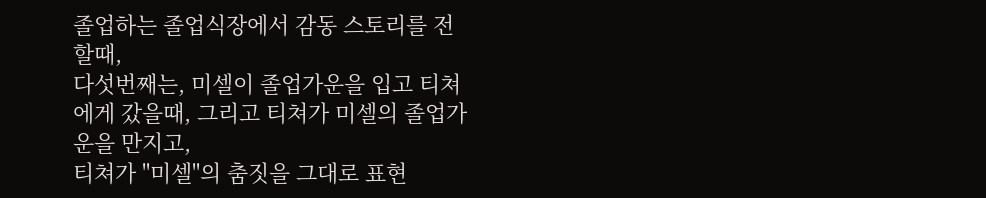졸업하는 졸업식장에서 감동 스토리를 전할때,
다섯번째는, 미셀이 졸업가운을 입고 티쳐에게 갔을때, 그리고 티쳐가 미셀의 졸업가운을 만지고,
티쳐가 "미셀"의 춤짓을 그대로 표현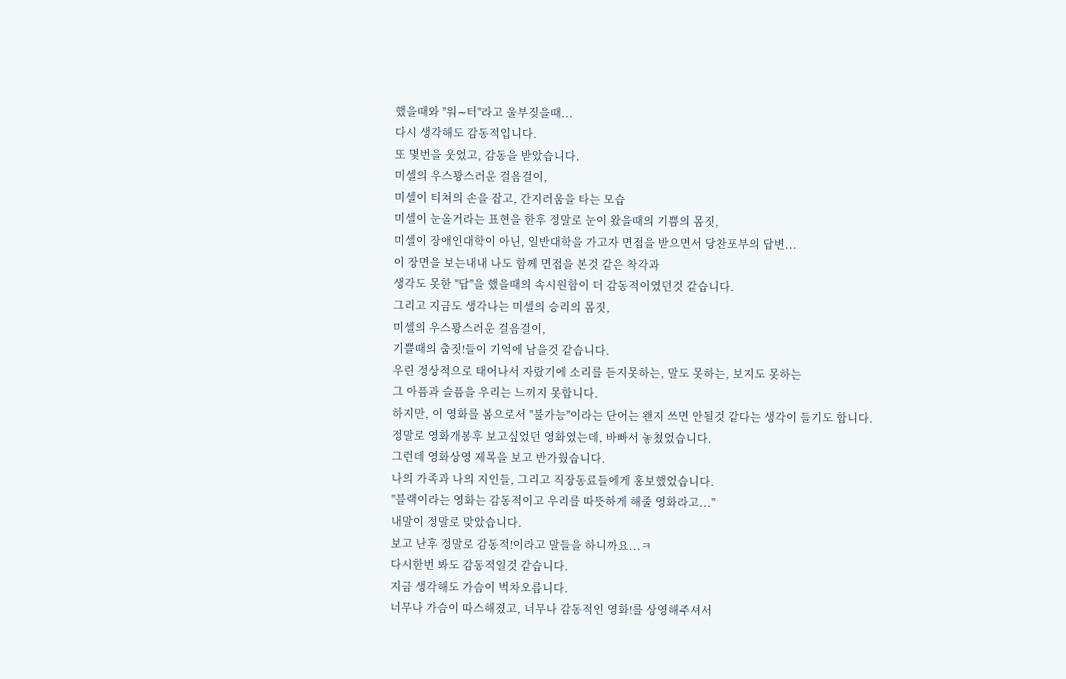했을때와 "워∼터"라고 울부짖을때...
다시 생각해도 감동적입니다.
또 몇번을 웃었고, 감동을 받았습니다.
미셀의 우스꽝스러운 걸음걸이,
미셀이 티쳐의 손을 잡고, 간지러움을 타는 모습
미셀이 눈올거라는 표현을 한후 정말로 눈이 왔을때의 기쁨의 몸짓,
미셀이 장애인대학이 아닌, 일반대학을 가고자 면접을 받으면서 당찬포부의 답변...
이 장면을 보는내내 나도 함께 면접을 본것 같은 착각과
생각도 못한 "답"을 했을때의 속시원함이 더 감동적이였던것 같습니다.
그리고 지금도 생각나는 미셀의 승리의 몸짓,
미셀의 우스꽝스러운 걸음걸이,
기쁠때의 춤짓!들이 기억에 남을것 같습니다.
우린 정상적으로 태어나서 자랐기에 소리를 듣지못하는, 말도 못하는, 보지도 못하는
그 아픔과 슬픔을 우리는 느끼지 못합니다.
하지만, 이 영화를 봄으로서 "불가능"이라는 단어는 왠지 쓰면 안될것 같다는 생각이 들기도 합니다.
정말로 영화개봉후 보고싶었던 영화였는데, 바빠서 놓쳤었습니다.
그런데 영화상영 제목을 보고 반가웠습니다.
나의 가족과 나의 지인들, 그리고 직장동료들에게 홍보했었습니다.
"블랙이라는 영화는 감동적이고 우리를 따뜻하게 해줄 영화라고..."
내말이 정말로 맞았습니다.
보고 난후 정말로 감동적!이라고 말들을 하니까요...ㅋ
다시한번 봐도 감동적일것 같습니다.
지금 생각해도 가슴이 벅차오릅니다.
너무나 가슴이 따스해졌고, 너무나 감동적인 영화!를 상영해주셔서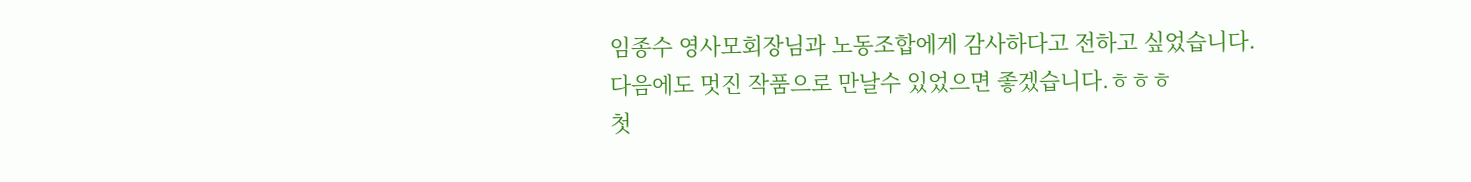임종수 영사모회장님과 노동조합에게 감사하다고 전하고 싶었습니다.
다음에도 멋진 작품으로 만날수 있었으면 좋겠습니다.ㅎㅎㅎ
첫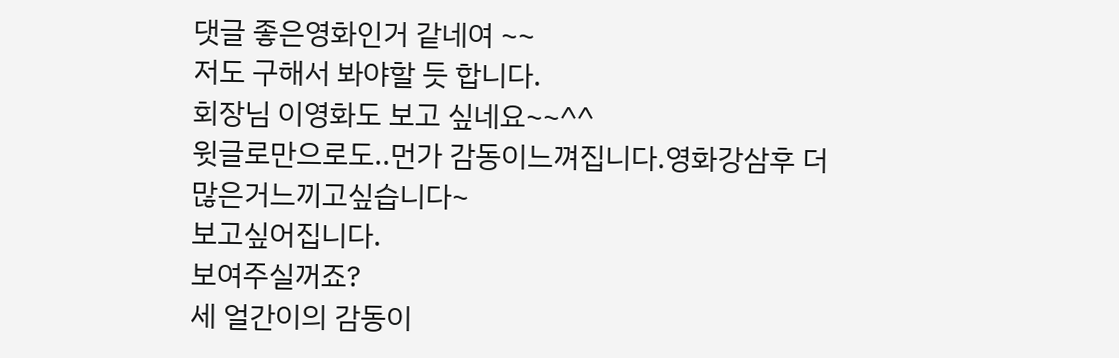댓글 좋은영화인거 같네여 ~~
저도 구해서 봐야할 듯 합니다.
회장님 이영화도 보고 싶네요~~^^
윗글로만으로도..먼가 감동이느껴집니다.영화강삼후 더 많은거느끼고싶습니다~
보고싶어집니다.
보여주실꺼죠?
세 얼간이의 감동이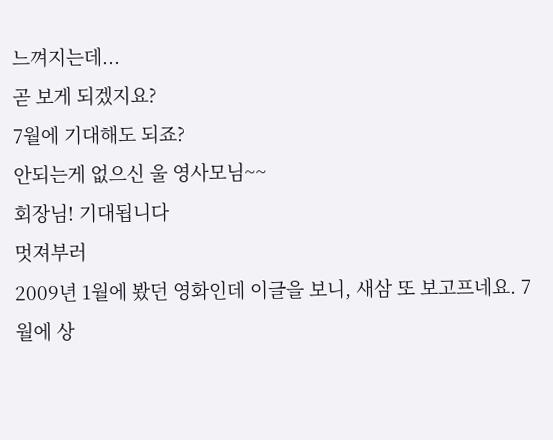느껴지는데...
곧 보게 되겠지요?
7월에 기대해도 되죠?
안되는게 없으신 울 영사모님~~
회장님! 기대됩니다
멋져부러
2009년 1월에 봤던 영화인데 이글을 보니, 새삼 또 보고프네요. 7월에 상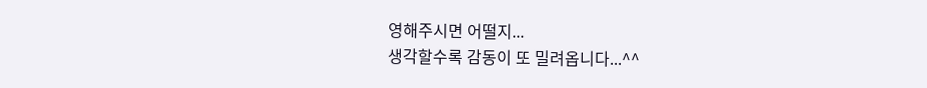영해주시면 어떨지...
생각할수록 감동이 또 밀려옵니다...^^